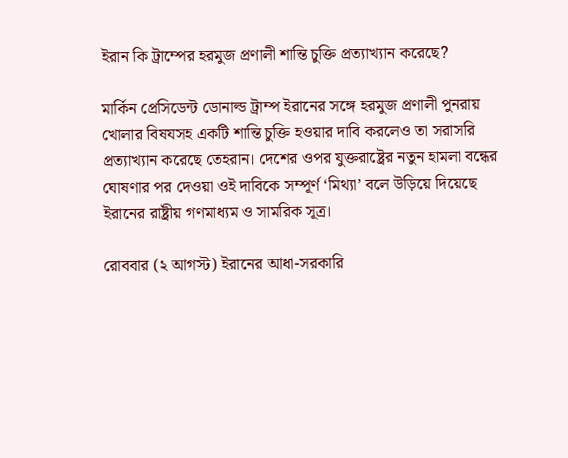ইরান কি ট্রাম্পের হরমুজ প্রণালী শান্তি চুক্তি প্রত্যাখ্যান করেছে?

মার্কিন প্রেসিডেন্ট ডোনাল্ড ট্রাম্প ইরানের সঙ্গে হরমুজ প্রণালী পুনরায় খোলার বিষযসহ একটি শান্তি চুক্তি হওয়ার দাবি করলেও তা সরাসরি প্রত্যাখ্যান করেছে তেহরান। দেশের ওপর যুক্তরাষ্ট্রের নতুন হামলা বন্ধের ঘোষণার পর দেওয়া ওই দাবিকে সম্পূর্ণ ‘মিথ্যা’ বলে উড়িয়ে দিয়েছে ইরানের রাষ্ট্রীয় গণমাধ্যম ও সামরিক সূত্র।

রোববার (২ আগস্ট) ইরানের আধা-সরকারি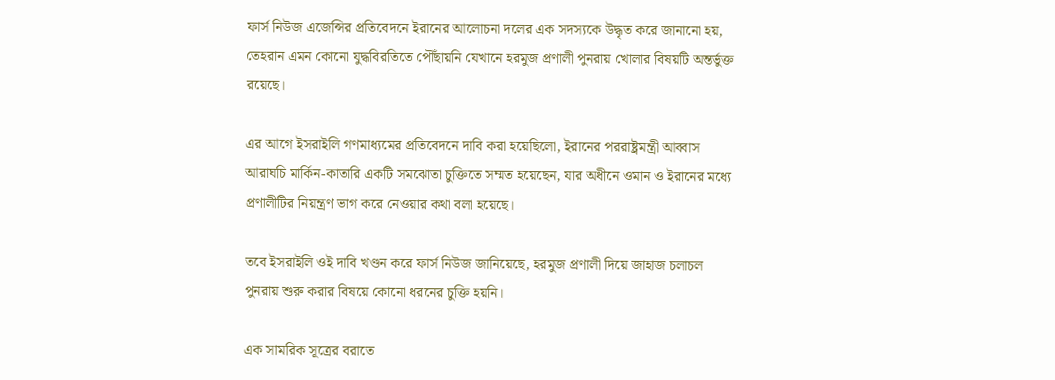ফার্স নিউজ এজেন্সির প্রতিবেদনে ইরানের আলোচনা দলের এক সদস্যকে উদ্ধৃত করে জানানো হয়, তেহরান এমন কোনো যুদ্ধবিরতিতে পৌঁছায়নি যেখানে হরমুজ প্রণালী পুনরায় খোলার বিষয়টি অন্তর্ভুক্ত রয়েছে।

এর আগে ইসরাইলি গণমাধ্যমের প্রতিবেদনে দাবি করা হয়েছিলো, ইরানের পররাষ্ট্রমন্ত্রী আব্বাস আরাঘচি মার্কিন-কাতারি একটি সমঝোতা চুক্তিতে সম্মত হয়েছেন, যার অধীনে ওমান ও ইরানের মধ্যে প্রণালীটির নিয়ন্ত্রণ ভাগ করে নেওয়ার কথা বলা হয়েছে।

তবে ইসরাইলি ওই দাবি খণ্ডন করে ফার্স নিউজ জানিয়েছে, হরমুজ প্রণালী দিয়ে জাহাজ চলাচল পুনরায় শুরু করার বিষয়ে কোনো ধরনের চুক্তি হয়নি।

এক সামরিক সূত্রের বরাতে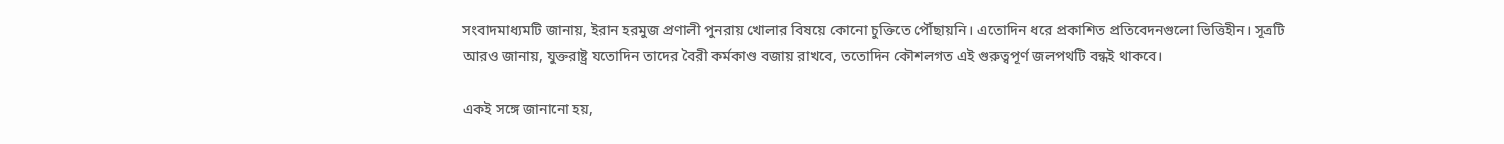সংবাদমাধ্যমটি জানায়, ইরান হরমুজ প্রণালী পুনরায় খোলার বিষয়ে কোনো চুক্তিতে পৌঁছায়নি। এতোদিন ধরে প্রকাশিত প্রতিবেদনগুলো ভিত্তিহীন। সূত্রটি আরও জানায়, যুক্তরাষ্ট্র যতোদিন তাদের বৈরী কর্মকাণ্ড বজায় রাখবে, ততোদিন কৌশলগত এই গুরুত্বপূর্ণ জলপথটি বন্ধই থাকবে।

একই সঙ্গে জানানো হয়,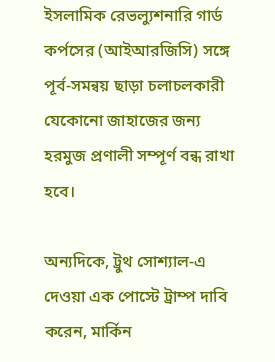ইসলামিক রেভল্যুশনারি গার্ড কর্পসের (আইআরজিসি) সঙ্গে পূর্ব-সমন্বয় ছাড়া চলাচলকারী যেকোনো জাহাজের জন্য হরমুজ প্রণালী সম্পূর্ণ বন্ধ রাখা হবে।

অন্যদিকে, ট্রুথ সোশ্যাল-এ দেওয়া এক পোস্টে ট্রাম্প দাবি করেন, মার্কিন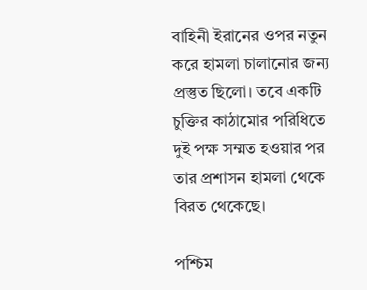বাহিনী ইরানের ওপর নতুন করে হামলা চালানোর জন্য প্রস্তুত ছিলো। তবে একটি চুক্তির কাঠামোর পরিধিতে দুই পক্ষ সম্মত হওয়ার পর তার প্রশাসন হামলা থেকে বিরত থেকেছে।

পশ্চিম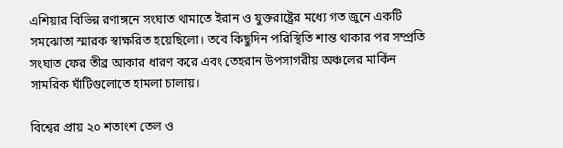এশিয়ার বিভিন্ন রণাঙ্গনে সংঘাত থামাতে ইরান ও যুক্তরাষ্ট্রের মধ্যে গত জুনে একটি সমঝোতা স্মারক স্বাক্ষরিত হয়েছিলো। তবে কিছুদিন পরিস্থিতি শান্ত থাকার পর সম্প্রতি সংঘাত ফের তীব্র আকার ধারণ করে এবং তেহরান উপসাগরীয় অঞ্চলের মার্কিন সামরিক ঘাঁটিগুলোতে হামলা চালায়।

বিশ্বের প্রায় ২০ শতাংশ তেল ও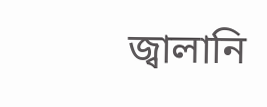জ্বালানি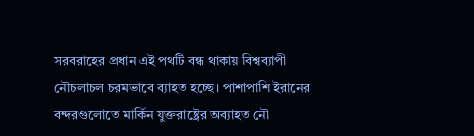সরবরাহের প্রধান এই পথটি বন্ধ থাকায় বিশ্বব্যাপী নৌচলাচল চরমভাবে ব্যাহত হচ্ছে। পাশাপাশি ইরানের বন্দরগুলোতে মার্কিন যুক্তরাষ্ট্রের অব্যাহত নৌ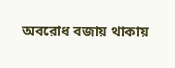অবরোধ বজায় থাকায়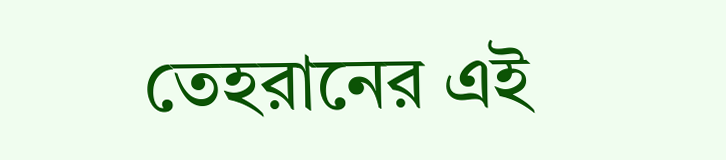তেহরানের এই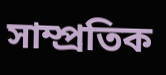সাম্প্রতিক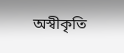অস্বীকৃতি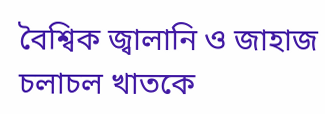বৈশ্বিক জ্বালানি ও জাহাজ চলাচল খাতকে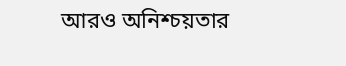আরও অনিশ্চয়তার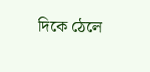দিকে ঠেলে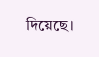দিয়েছে।